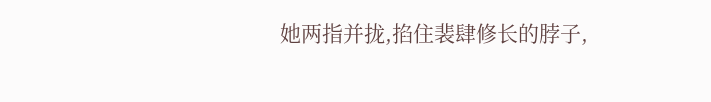她两指并拢,掐住裴肆修长的脖子,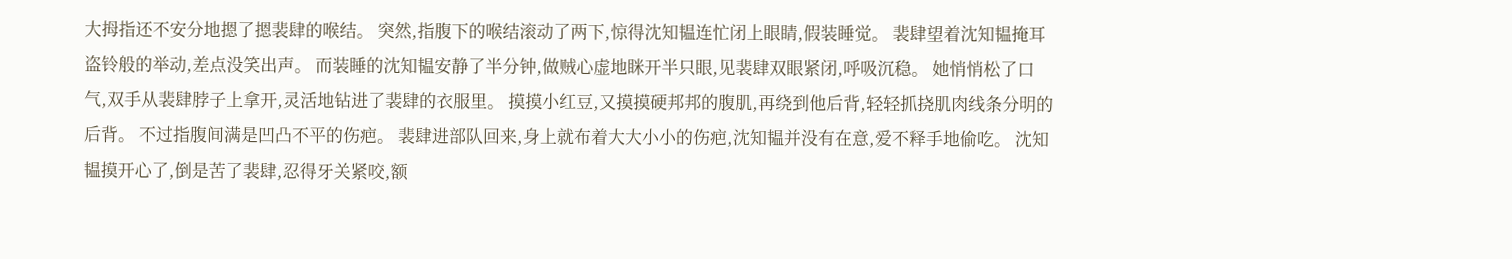大拇指还不安分地摁了摁裴肆的喉结。 突然,指腹下的喉结滚动了两下,惊得沈知韫连忙闭上眼睛,假装睡觉。 裴肆望着沈知韫掩耳盗铃般的举动,差点没笑出声。 而装睡的沈知韫安静了半分钟,做贼心虚地眯开半只眼,见裴肆双眼紧闭,呼吸沉稳。 她悄悄松了口气,双手从裴肆脖子上拿开,灵活地钻进了裴肆的衣服里。 摸摸小红豆,又摸摸硬邦邦的腹肌,再绕到他后背,轻轻抓挠肌肉线条分明的后背。 不过指腹间满是凹凸不平的伤疤。 裴肆进部队回来,身上就布着大大小小的伤疤,沈知韫并没有在意,爱不释手地偷吃。 沈知韫摸开心了,倒是苦了裴肆,忍得牙关紧咬,额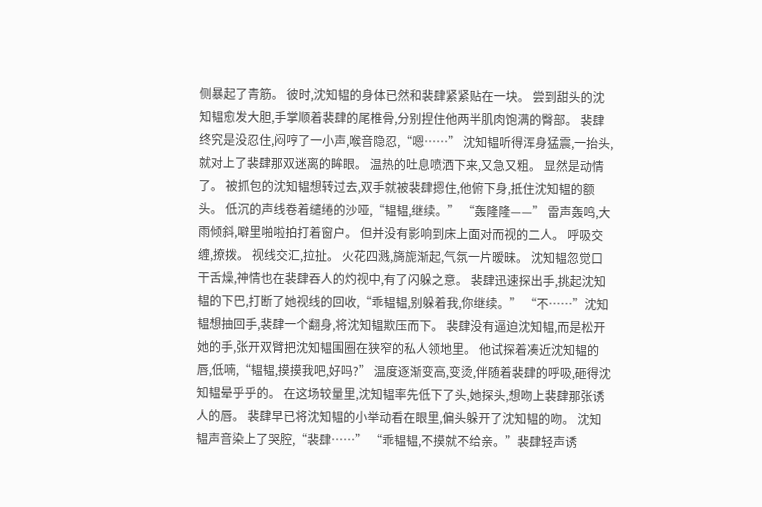侧暴起了青筋。 彼时,沈知韫的身体已然和裴肆紧紧贴在一块。 尝到甜头的沈知韫愈发大胆,手掌顺着裴肆的尾椎骨,分别捏住他两半肌肉饱满的臀部。 裴肆终究是没忍住,闷哼了一小声,喉音隐忍,“嗯……” 沈知韫听得浑身猛震,一抬头,就对上了裴肆那双迷离的眸眼。 温热的吐息喷洒下来,又急又粗。 显然是动情了。 被抓包的沈知韫想转过去,双手就被裴肆摁住,他俯下身,抵住沈知韫的额头。 低沉的声线卷着缱绻的沙哑,“韫韫,继续。” “轰隆隆——” 雷声轰鸣,大雨倾斜,噼里啪啦拍打着窗户。 但并没有影响到床上面对而视的二人。 呼吸交缠,撩拨。 视线交汇,拉扯。 火花四溅,旖旎渐起,气氛一片暧昧。 沈知韫忽觉口干舌燥,神情也在裴肆吞人的灼视中,有了闪躲之意。 裴肆迅速探出手,挑起沈知韫的下巴,打断了她视线的回收,“乖韫韫,别躲着我,你继续。” “不……”沈知韫想抽回手,裴肆一个翻身,将沈知韫欺压而下。 裴肆没有逼迫沈知韫,而是松开她的手,张开双臂把沈知韫围圈在狭窄的私人领地里。 他试探着凑近沈知韫的唇,低喃,“韫韫,摸摸我吧,好吗?” 温度逐渐变高,变烫,伴随着裴肆的呼吸,砸得沈知韫晕乎乎的。 在这场较量里,沈知韫率先低下了头,她探头,想吻上裴肆那张诱人的唇。 裴肆早已将沈知韫的小举动看在眼里,偏头躲开了沈知韫的吻。 沈知韫声音染上了哭腔,“裴肆……” “乖韫韫,不摸就不给亲。”裴肆轻声诱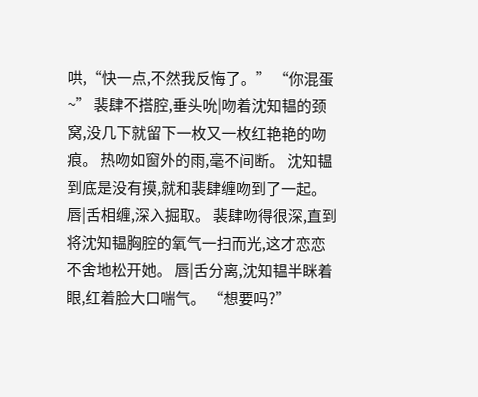哄,“快一点,不然我反悔了。” “你混蛋~” 裴肆不搭腔,垂头吮|吻着沈知韫的颈窝,没几下就留下一枚又一枚红艳艳的吻痕。 热吻如窗外的雨,毫不间断。 沈知韫到底是没有摸,就和裴肆缠吻到了一起。 唇|舌相缠,深入掘取。 裴肆吻得很深,直到将沈知韫胸腔的氧气一扫而光,这才恋恋不舍地松开她。 唇|舌分离,沈知韫半眯着眼,红着脸大口喘气。 “想要吗?”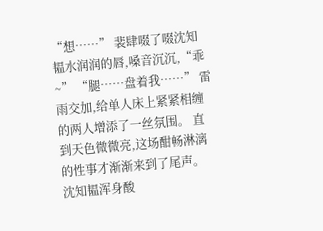“想……” 裴肆啜了啜沈知韫水润润的唇,嗓音沉沉,“乖~” “腿……盘着我……” 雷雨交加,给单人床上紧紧相缠的两人增添了一丝氛围。 直到天色微微亮,这场酣畅淋漓的性事才渐渐来到了尾声。 沈知韫浑身酸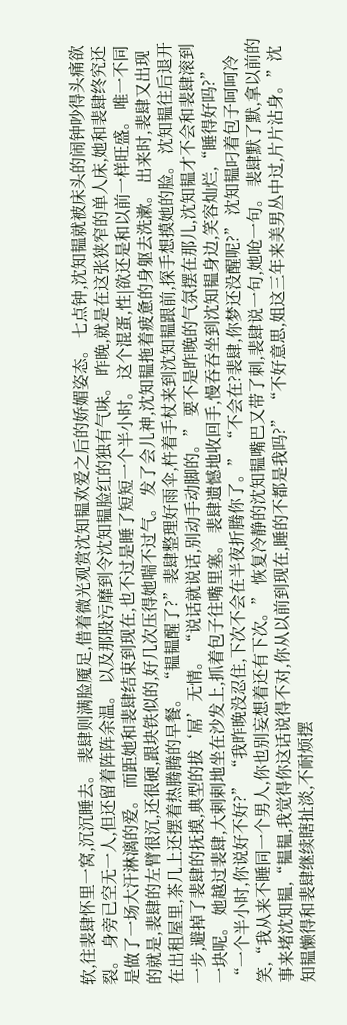软,往裴肆怀里一窝,沉沉睡去。 裴肆则满脸魇足,借着微光观赏沈知韫欢爱之后的娇媚姿态。 七点钟,沈知韫就被床头的闹钟吵得头痛欲裂。 身旁已空无一人,但还留着阵阵余温。 以及那股污靡到令沈知韫脸红的独有气味。 昨晚,就是在这张狭窄的单人床,她和裴肆终究还是做了一场大汗淋漓的爱。 而距她和裴肆结束到现在,也不过是睡了短短一个半小时。 这个混蛋,性|欲还是和以前一样旺盛。 唯一不同的就是,裴肆的左臂很沉,还很硬,跟块铁似的,好几次压得她喘不过气。 发了会儿神,沈知韫拖着疲惫的身躯去洗漱。 出来时,裴肆又出现在出租屋里,茶几上还摆着热腾腾的早餐。 “韫韫醒了?”裴肆整理好雨伞,杵着手杖来到沈知韫跟前,探手想摸她的脸。 沈知韫往后退开一步,避掉了裴肆的抚摸,典型的拔‘屌’无情。 “说话就说话,别动手动脚的。” 要不是昨晚的气氛摆在那儿,沈知韫才不会和裴肆滚到一块呢。 她越过裴肆,大剌剌地坐在沙发上,抓着包子往嘴里塞。 裴肆遗憾地收回手,慢吞吞坐到沈知韫身边,笑容灿烂,“睡得好吗?” “一个半小时,你说好不好?” “我昨晚没忍住,下次不会在半夜折腾你了。” “不会在?裴肆,你梦还没醒呢?” 沈知韫叼着包子呵呵冷笑,“我从来不睡同一个男人,你也别妄想着还有下次。” 恢复冷静的沈知韫嘴巴又带了刺,裴肆说一句,她呛一句。 裴肆默了默,拿以前的事来堵沈知韫,“韫韫,我觉得你这话说得不对,你从以前到现在,睡的不都是我吗?” “不好意思,姐这三年来美男丛中过,片片沾身。”沈知韫懒得和裴肆继续瞎扯淡,不耐烦摆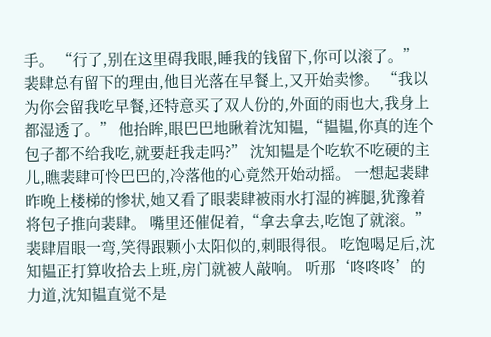手。 “行了,别在这里碍我眼,睡我的钱留下,你可以滚了。” 裴肆总有留下的理由,他目光落在早餐上,又开始卖惨。 “我以为你会留我吃早餐,还特意买了双人份的,外面的雨也大,我身上都湿透了。” 他抬眸,眼巴巴地瞅着沈知韫,“韫韫,你真的连个包子都不给我吃,就要赶我走吗?” 沈知韫是个吃软不吃硬的主儿,瞧裴肆可怜巴巴的,冷落他的心竟然开始动摇。 一想起裴肆昨晚上楼梯的惨状,她又看了眼裴肆被雨水打湿的裤腿,犹豫着将包子推向裴肆。 嘴里还催促着,“拿去拿去,吃饱了就滚。” 裴肆眉眼一弯,笑得跟颗小太阳似的,刺眼得很。 吃饱喝足后,沈知韫正打算收拾去上班,房门就被人敲响。 听那‘咚咚咚’的力道,沈知韫直觉不是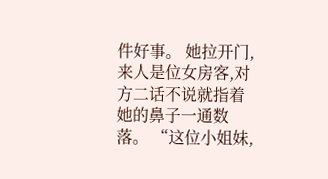件好事。 她拉开门,来人是位女房客,对方二话不说就指着她的鼻子一通数落。 “这位小姐妹,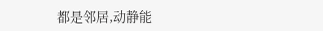都是邻居,动静能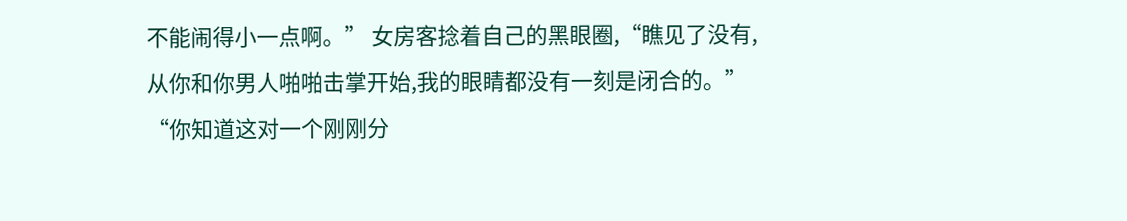不能闹得小一点啊。” 女房客捻着自己的黑眼圈,“瞧见了没有,从你和你男人啪啪击掌开始,我的眼睛都没有一刻是闭合的。” “你知道这对一个刚刚分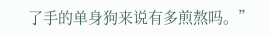了手的单身狗来说有多煎熬吗。”